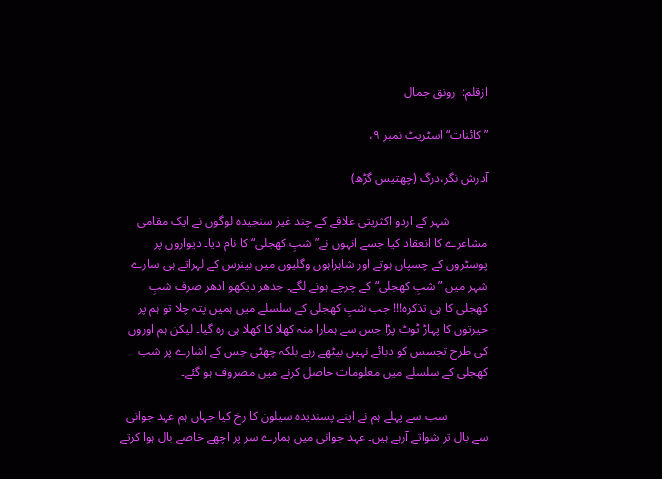ازقلم:  رونق جمال

”کائنات“ اسٹریٹ نمبر ۹،

آدرش نگر،درگ (چھتیس گڑھ)

            شہر کے اردو اکثریتی علاقے کے چند غیر سنجیدہ لوگوں نے ایک مقامی مشاعرے کا انعقاد کیا جسے انہوں نے”شبِ کھجلی“ کا نام دیا۔ دیواروں پر پوسٹروں کے چسپاں ہوتے اور شاہراہوں وگلیوں میں بینرس کے لہراتے ہی سارے شہر میں ”شبِ کھجلی“کے چرچے ہونے لگے۔ جدھر دیکھو ادھر صرف شبِ کھجلی کا ہی تذکرہ!!! جب شبِ کھجلی کے سلسلے میں ہمیں پتہ چلا تو ہم پر حیرتوں کا پہاڑ ٹوٹ پڑا جس سے ہمارا منہ کھلا کا کھلا ہی رہ گیا۔ لیکن ہم اوروں کی طرح تجسس کو دبائے نہیں بیٹھے رہے بلکہ چھٹی حِس کے اشارے پر شب کھجلی کے سلسلے میں معلومات حاصل کرنے میں مصروف ہو گئے۔

             سب سے پہلے ہم نے اپنے پسندیدہ سیلون کا رخ کیا جہاں ہم عہد جوانی سے بال تر شواتے آرہے ہیں۔ عہد جوانی میں ہمارے سر پر اچھے خاصے بال ہوا کرتے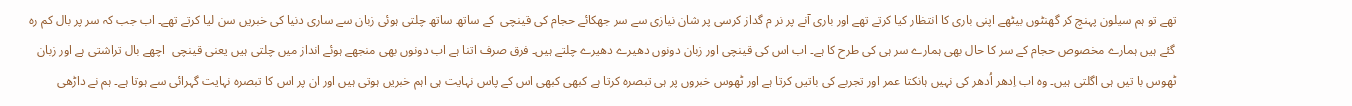تھے تو ہم سیلون پہنچ کر گھنٹوں بیٹھے اپنی باری کا انتظار کیا کرتے تھے اور باری آنے پر نر م گداز کرسی پر شان نیازی سے سر جھکائے حجام کی قینچی  کے ساتھ ساتھ چلتی ہوئی زبان سے ساری دنیا کی خبریں سن لیا کرتے تھے۔ اب جب کہ سر پر بال کم رہ گئے ہیں ہمارے مخصوص حجام کے سر کا حال بھی ہمارے سر ہی کی طرح کا ہے۔ اب اس کی قینچی اور زبان دونوں دھیرے دھیرے چلتے ہیں۔ فرق صرف اتنا ہے اب دونوں بھی منجھے ہوئے انداز میں چلتی ہیں یعنی قینچی  اچھے بال تراشتی ہے اور زبان ٹھوس با تیں ہی اگلتی ہیں۔ وہ اب اِدھر اُدھر کی نہیں ہانکتا عمر اور تجربے کی باتیں کرتا ہے اور ٹھوس خبروں پر ہی تبصرہ کرتا ہے کبھی کبھی اس کے پاس نہایت ہی اہم خبریں ہوتی ہیں اور ان پر اس کا تبصرہ نہایت گہرائی سے ہوتا ہے۔ ہم نے داڑھی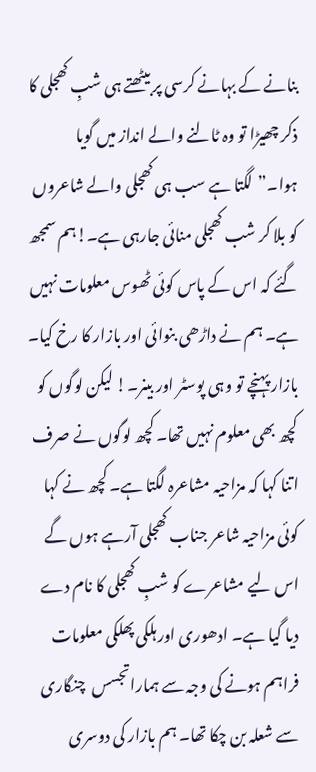بنانے کے بہانے کرسی پر بیٹھتے ہی شبِ کھجلی کا ذکر چھیڑا تو وہ ٹالنے والے انداز میں گویا ہوا۔”لگتا ہے سب ہی کھجلی والے شاعروں کو بلا کر شب کھجلی منائی جارہی ہے۔!ہم سمجھ گئے کہ اس کے پاس کوئی ٹھوس معلومات نہیں ہے۔ ہم نے داڑھی بنوائی اور بازار کا رخ کیا۔ بازار پہنچے تو وہی پوسٹر اور بینر۔! لیکن لوگوں کو کچھ بھی معلوم نہیں تھا۔ کچھ لوگوں نے صرف اتنا کہا کہ مزاحیہ مشاعرہ لگتا ہے۔ کچھ نے کہا کوئی مزاحیہ شاعر جناب کھجلی آرہے ہوں گے اس لیے مشاعرے کو شبِ کھجلی کا نام دے دیا گیا ہے۔ ادھوری اور ہلکی پھلکی معلومات فراہم ہونے کی وجہ سے ہماراتجسس  چنگاری سے شعلہ بن چکا تھا۔ ہم بازار کی دوسری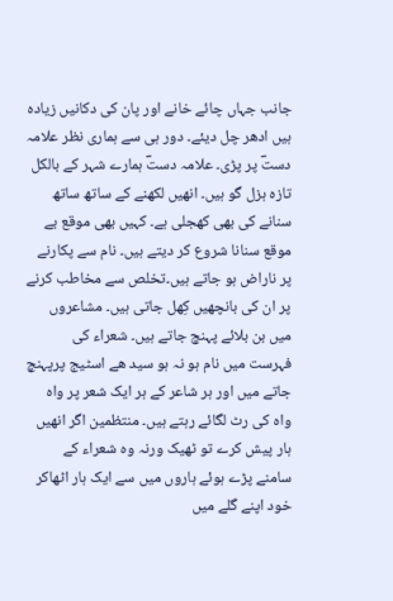جانب جہاں چائے خانے اور پان کی دکانیں زیادہ ہیں ادھر چل دیئے۔ دور ہی سے ہماری نظر علامہ دستؔ پر پڑی۔ علامہ دستؔ ہمارے شہر کے بالکل تازہ ہزل گو ہیں۔ انھیں لکھنے کے ساتھ ساتھ سنانے کی بھی کھجلی ہے۔ کہیں بھی موقع بے موقع سنانا شروع کر دیتے ہیں۔ نام سے پکارنے پر ناراض ہو جاتے ہیں۔تخلص سے مخاطب کرنے پر ان کی بانچھیں کِھل جاتی ہیں۔ مشاعروں میں بن بلائے پہنچ جاتے ہیں۔ شعراء کی فہرست میں نام ہو نہ ہو سید ھے اسٹیج پرپہنچ جاتے میں اور ہر شاعر کے ہر ایک شعر پر واہ واہ کی رٹ لگائے رہتے ہیں۔ منتظمین اگر انھیں ہار پیش کرے تو ٹھیک ورنہ وہ شعراء کے سامنے پڑے ہوئے ہاروں میں سے ایک ہار اٹھاکر خود اپنے گلے میں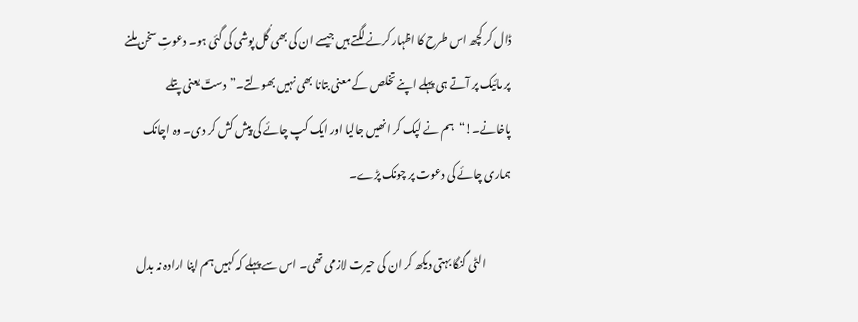ڈال کر کچھ اس طرح کا اظہار کرنے لگتے ہیں جیسے ان کی بھی گُل پوشی کی گئی ہو۔ دعوتِ سخن ملنے پر مائیک پر آتے ہی پہلے اپنے تخلص کے معنی بتانا بھی نہیں بھولتے۔”دستؔ یعنی پتلے پاخانے۔!“  ہم نے لپک کر انھیں جالیا اور ایک کپ چائے کی پیش کش کر دی۔ وہ اچانک ہماری چائے کی دعوت پر چونک پڑے۔

            الٹی گنگا بہتی دیکھ کر ان کی حیرت لازمی تھی۔ اس سے پہلے کہ کہیں ہم اپنا ارادہ نہ بدل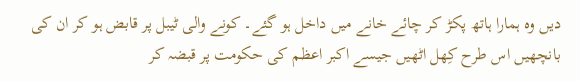دیں وہ ہمارا ہاتھ پکڑ کر چائے خانے میں داخل ہو گئے۔ کونے والی ٹیبل پر قابض ہو کر ان کی بانچھیں اس طرح کِھل اٹھیں جیسے اکبر اعظم کی حکومت پر قبضہ کر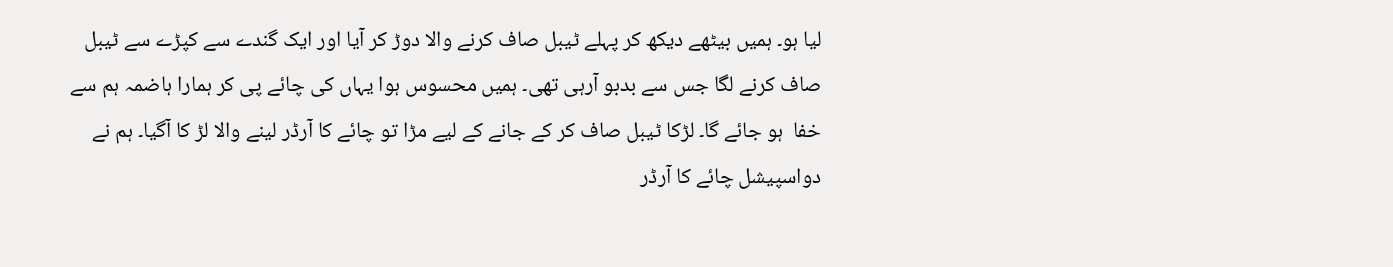لیا ہو۔ ہمیں بیٹھے دیکھ کر پہلے ٹیبل صاف کرنے والا دوڑ کر آیا اور ایک گندے سے کپڑے سے ٹیبل صاف کرنے لگا جس سے بدبو آرہی تھی۔ ہمیں محسوس ہوا یہاں کی چائے پی کر ہمارا ہاضمہ ہم سے خفا  ہو جائے گا۔ لڑکا ٹیبل صاف کر کے جانے کے لیے مڑا تو چائے کا آرڈر لینے والا لڑ کا آگیا۔ ہم نے دواسپیشل چائے کا آرڈر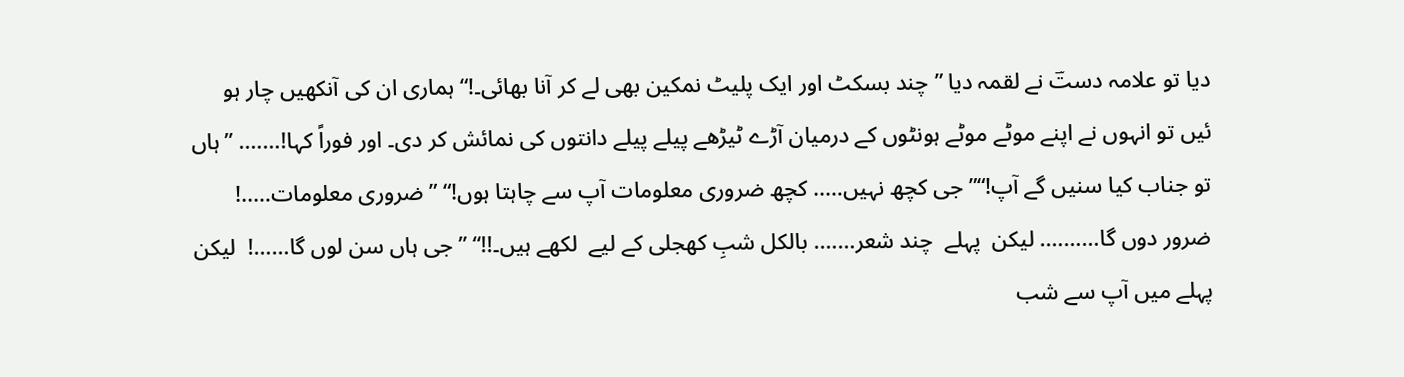دیا تو علامہ دستؔ نے لقمہ دیا ”چند بسکٹ اور ایک پلیٹ نمکین بھی لے کر آنا بھائی۔!“ ہماری ان کی آنکھیں چار ہو ئیں تو انہوں نے اپنے موٹے موٹے ہونٹوں کے درمیان آڑے ٹیڑھے پیلے پیلے دانتوں کی نمائش کر دی۔ اور فوراً کہا!……. ”ہاں تو جناب کیا سنیں گے آپ!“”جی کچھ نہیں….. کچھ ضروری معلومات آپ سے چاہتا ہوں!“ ”ضروری معلومات…..! ضرور دوں گا………. لیکن  پہلے  چند شعر……. بالکل شبِ کھجلی کے لیے  لکھے ہیں۔!!“ ”جی ہاں سن لوں گا……!  لیکن پہلے میں آپ سے شب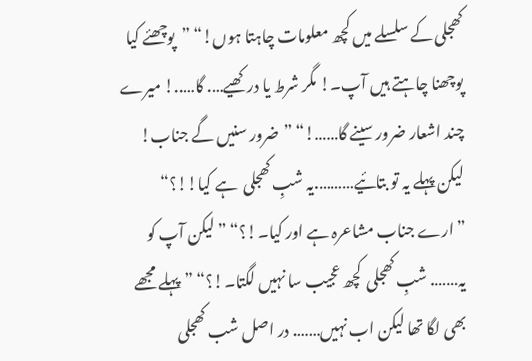کھجلی کے سلسلے میں کچھ معلومات چاہتا ہوں!“ ”پوچھئے کیا پوچھنا چاہتے ہیں آپ۔! مگر شرط یا درکھیے…. گا…..! میرے چند اشعار ضرور سینے گا……!“ ”ضرور سنیں گے جناب! لیکن پہلے یہ تو بتائیے……….یہ شبِ کھجلی  ہے کیا!!؟“ ”ارے جناب مشاعرہ ہے اور کیا۔!؟“ ”لیکن آپ کو یہ……. شبِ کھجلی  کچھ عجیب سا نہیں لگتا۔!؟“ ”پہلے مجھے بھی لگا تھا لیکن اب نہیں……. در اصل شب کھجلی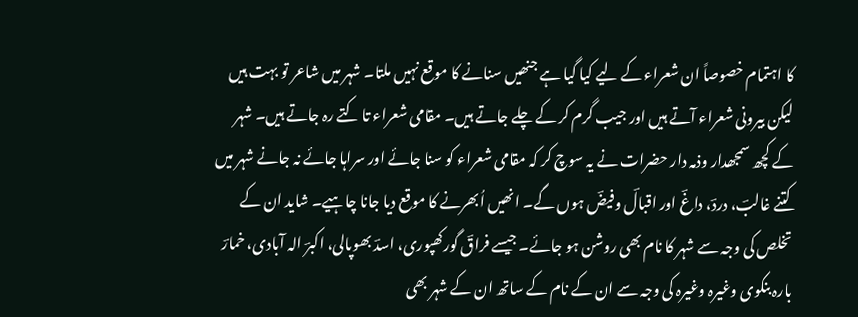کا اہتمام خصوصاً ان شعراء کے لیے کیا گیا ہے جنھیں سنانے کا موقع نہیں ملتا۔ شہر میں شاعر تو بہت ہیں لیکن بیرونی شعراء آتے ہیں اور جیب گرم کر کے چلے جاتے ہیں۔ مقامی شعراء تا کتے رہ جاتے ہیں۔ شہر کے کچھ سمجھدار وذمہ دار حضرات نے یہ سوچ کر کہ مقامی شعراء کو سنا جائے اور سراہا جائے نہ جانے شہر میں کتنے غالبؔ، دردؔ، داغؔ اور اقبالؔ وفیضؔ ہوں گے۔ انھیں اُبھرنے کا موقع دیا جانا چاہیے۔ شاید ان کے تخلص کی وجہ سے شہر کا نام بھی روشن ہو جائے۔ جیسے فراقؔ گورکھپوری، اسدؔ بھوپالی، اکبرؔ الہ آبادی، خمارؔ بارہ بنکوی وغیرہ وغیرہ کی وجہ سے ان کے نام کے ساتھ ان کے شہر بھی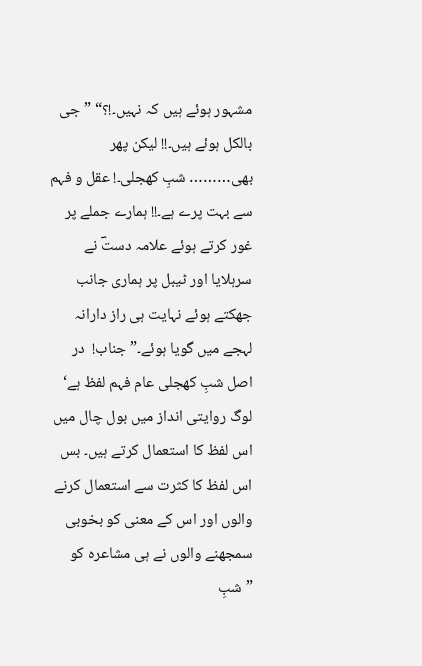مشہور ہوئے ہیں کہ نہیں۔!؟“ ”جی بالکل ہوئے ہیں۔!! لیکن پھر بھی……… شبِ کھجلی۔! عقل و فہم سے بہت پرے ہے۔!! ہمارے جملے پر غور کرتے ہوئے علامہ دستؔ نے سرہلایا اور ٹیبل پر ہماری جانب جھکتے ہوئے نہایت ہی راز دارانہ لہجے میں گویا ہوئے۔”جناب!  در اصل شبِ کھجلی عام فہم لفظ ہے‘ لوگ روایتی انداز میں بول چال میں اس لفظ کا استعمال کرتے ہیں۔ بس اس لفظ کا کثرت سے استعمال کرنے والوں اور اس کے معنی کو بخوبی سمجھنے والوں نے ہی مشاعرہ کو ”شبِ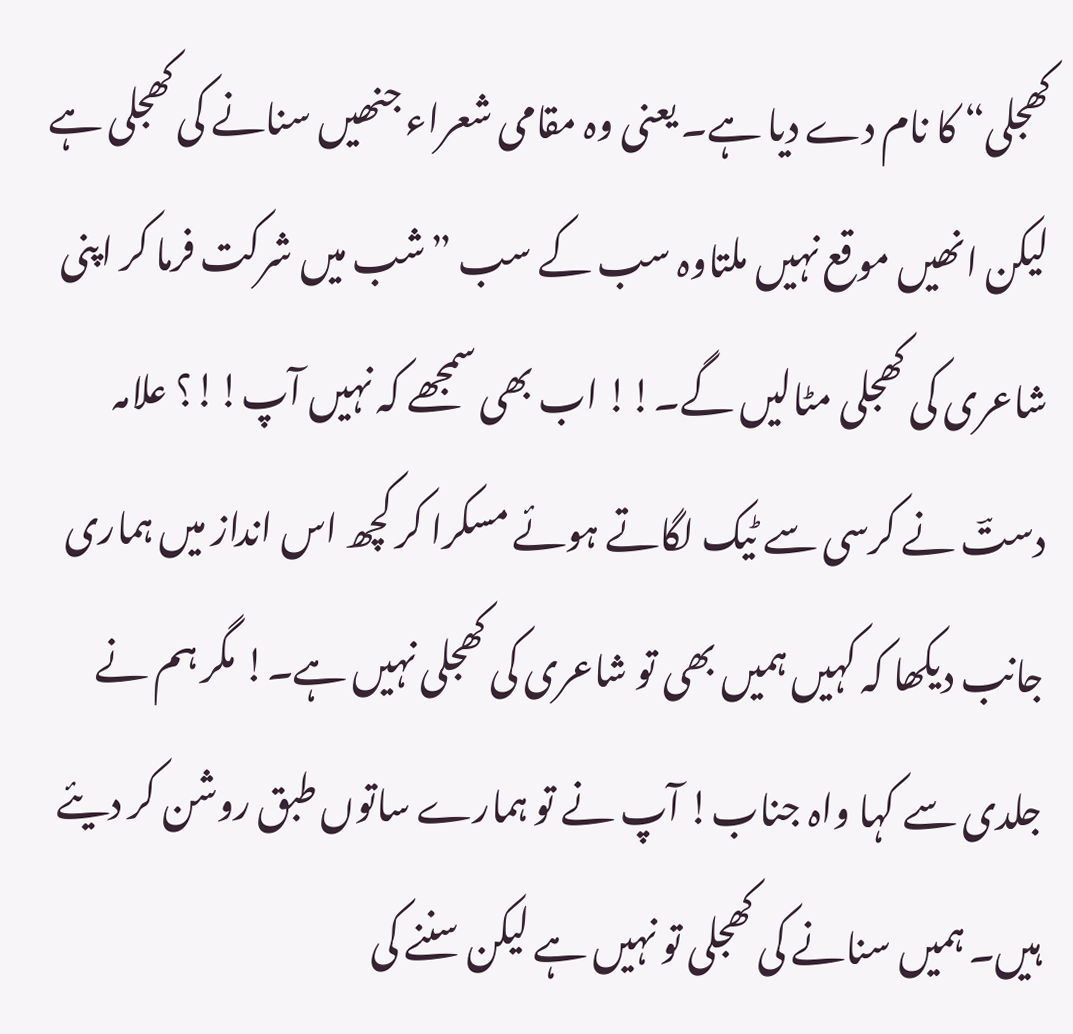کھجلی“ کا نام دے دیا ہے۔ یعنی وہ مقامی شعراء جنھیں سنانے کی کھجلی ہے لیکن انھیں موقع نہیں ملتاوہ سب کے سب ”شب میں شرکت فرما کر اپنی شاعری کی کھجلی مٹالیں گے۔!! اب بھی سمجھے کہ نہیں آپ!!؟ علامہ دستؔ نے کرسی سے ٹیک لگاتے ہوئے مسکرا کر کچھ اس انداز میں ہماری جانب دیکھا کہ کہیں ہمیں بھی تو شاعری کی کھجلی نہیں ہے۔! مگر ہم نے جلدی سے کہا واہ جناب! آپ نے تو ہمارے ساتوں طبق روشن کر دیئے ہیں۔ ہمیں سنانے کی کھجلی تو نہیں ہے لیکن سننے کی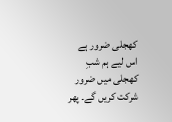کھجلی ضرور ہے اس لیے ہم شبِ کھجلی میں ضرور شرکت کریں گے۔ پھر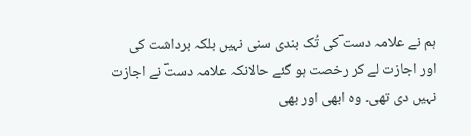ہم نے علامہ دست ؔکی تُک بندی سنی نہیں بلکہ برداشت کی اور اجازت لے کر رخصت ہو گئے حالانکہ علامہ دستؔ نے اجازت نہیں دی تھی۔ وہ ابھی اور بھی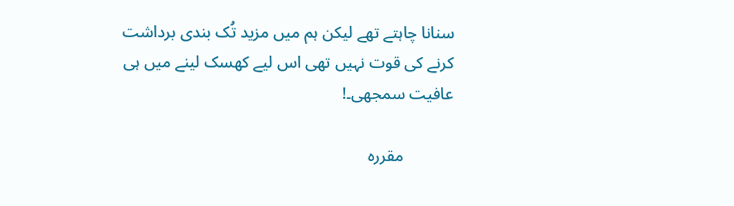سنانا چاہتے تھے لیکن ہم میں مزید تُک بندی برداشت کرنے کی قوت نہیں تھی اس لیے کھسک لینے میں ہی عافیت سمجھی۔!

            مقررہ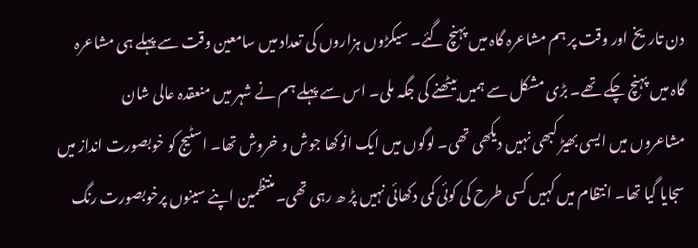دن تاریخ اور وقت پر ہم مشاعرہ گاہ میں پہنچ گئے۔ سیکڑوں ہزاروں کی تعداد میں سامعین وقت سے پہلے ہی مشاعرہ گاہ میں پہنچ چکے تھے۔ بڑی مشکل سے ہمیں بیٹھنے کی جگہ ملی۔ اس سے پہلے ہم نے شہر میں منعقدہ عالی شان مشاعروں میں ایسی بھیڑ کبھی نہیں دیکھی تھی۔ لوگوں میں ایک انوکھا جوش و خروش تھا۔ اسٹیج کو خوبصورت انداز میں سجایا گیا تھا۔ انتظام میں کہیں کسی طرح کی کوئی کمی دکھائی نہیں پڑ ھ رہی تھی۔منتظمین اپنے سینوں پرخوبصورت رنگ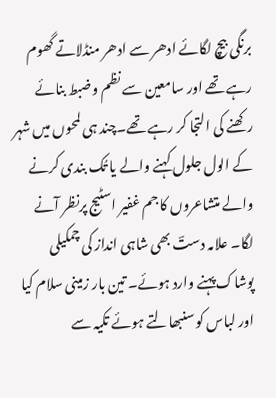برنگی بیچ لگائے ادھر سے ادھر منڈلاتے گھوم  رہے تھے اور سامعین سے نظم وضبط بنائے رکھنے کی التجا کر رہے تھے۔چند ہی لمحوں میں شہر کے الول جلول کہنے والے یا تُک بندی کرنے والے متشاعروں کا جم غفیر اسٹیج پرنظر آنے لگا۔ علامہ دستؔ بھی شاہی انداز کی چمکیلی پوشاک پہنے وارد ہوئے۔ تین بار زمینی سلام کیا اور لباس کو سنبھالتے ہوئے تکیہ سے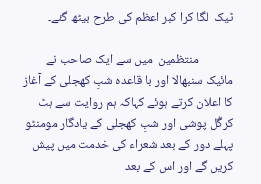ٹیک  لگا کرا کبر اعظم کی طرح بیٹھ گئے۔

            منتظمین  میں سے ایک صاحب نے مائیک سنبھالا اور با قاعدہ شبِ کھجلی کے آغاز کا اعلان کرتے ہوئے کہاکہ ہم روایت سے ہٹ کرگُل پوشی اور شبِ کھجلی کے یادگار مومنٹو پہلے دور کے بعد شعراء کی خدمت میں پیش کریں گے اور اس کے بعد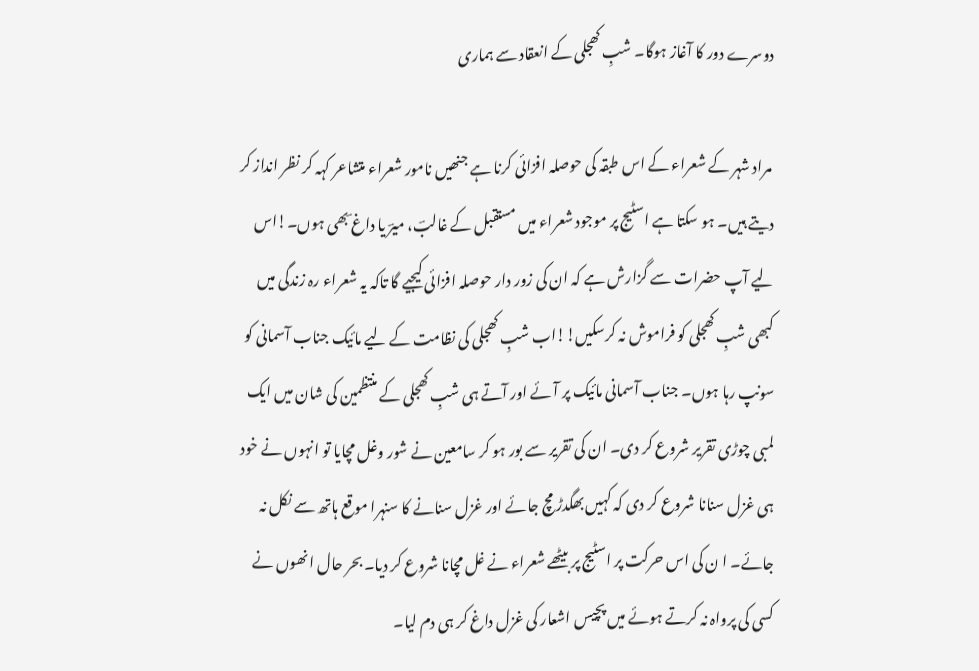دوسرے دور کا آغاز ہوگا۔ شبِ کھجلی کے انعقاد سے ہماری

 مراد شہر کے شعراء کے اس طبقہ کی حوصلہ افزائی کرنا ہے جنھیں نامور شعراء متشاعر کہہ کر نظر انداز کر دیتے ہیں۔ ہو سکتا ہے اسٹیج پر موجود شعراء میں مستقبل کے غالبؔ، میرؔ یا داغ ؔبھی ہوں۔!اس لیے آپ حضرات سے گزارش ہے کہ ان کی زور دار حوصلہ افزائی کیجیے گا تاکہ یہ شعراء رہ زندگی میں کبھی شبِ کھجلی کو فراموش نہ کرسکیں!!اب شبِ کھجلی کی نظامت کے لیے مائیک جناب آسمانی کو سونپ رہا ہوں۔ جناب آسمانی مائیک پر آئے اور آتے ہی شبِ کھجلی کے منتظمین کی شان میں ایک لمبی چوڑی تقریر شروع کر دی۔ ان کی تقریر سے بور ہو کر سامعین نے شور وغل مچایا تو انہوں نے خود ہی غزل سنانا شروع کر دی کہ کہیں بھگدڑ مچ جائے اور غزل سنانے کا سنہرا موقع ہاتھ سے نکل نہ جائے۔ ا ن کی اس حرکت پر اسٹیج پر بیٹھے شعراء نے غل مچانا شروع کر دیا۔ بحر حال انھوں نے کسی کی پرواہ نہ کرتے ہوئے میں پچیس اشعار کی غزل داغ کر ہی دم لیا۔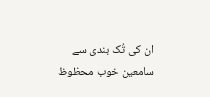ان کی تُک بندی سے سامعین خوب محظوظ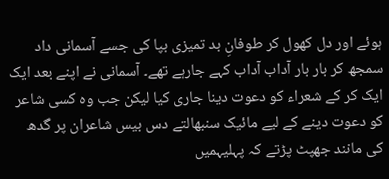ہوئے اور دل کھول کر طوفانِ بد تمیزی بپا کی جسے آسمانی داد سمجھ کر بار بار آداب آداب کہے جارہے تھے۔ آسمانی نے اپنے بعد ایک ایک کر کے شعراء کو دعوت دینا جاری کیا لیکن جب وہ کسی شاعر کو دعوت دینے کے لیے مائیک سنبھالتے دس بیس شاعران پر گدھ کی مانند جھپٹ پڑتے کہ پہلیہمیں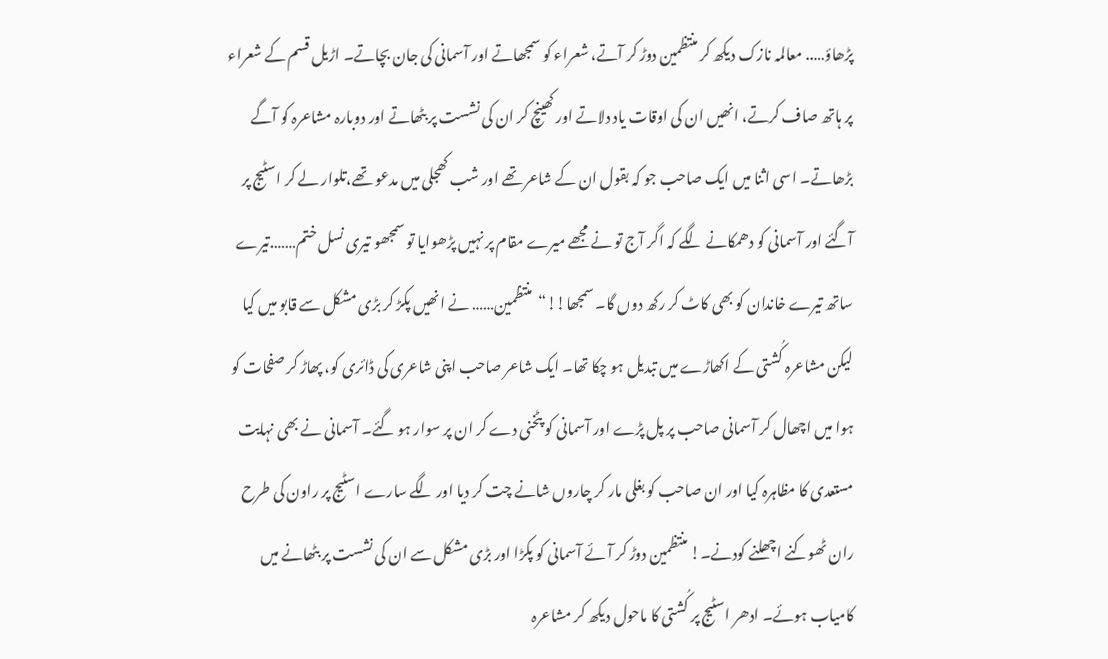پڑھاؤ….. معالمہ نازک دیکھ کر منتظمین دوڑ کر آتے، شعراء کو سمجھاتے اور آسمانی کی جان بچاتے۔ اڑیل قسم کے شعراء پر ہاتھ صاف کرتے، انھیں ان کی اوقات یاد دلاتے اور کھینچ کر ان کی نشست پر بٹھاتے اور دوبارہ مشاعرہ کو آگے بڑھاتے۔ اسی اثنا میں ایک صاحب جو کہ بقول ان کے شاعر تھے اور شب کھجلی میں مدعو تھے،تلوار لے کر اسٹیج پر آگئے اور آسمانی کو دھمکانے لگے کہ اگر آج تو نے مجھے میرے مقام پر نہیں پڑھوایا تو سمجھو تیری نسل ختم…….تیرے ساتھ تیرے خاندان کو بھی کاٹ کر رکھ دوں گا۔ سمجھا!!“  منتظمین…… نے انھیں پکڑ کر بڑی مشکل سے قابو میں کیا لیکن مشاعرہ کُشتی کے اکھاڑے میں تبدیل ہو چکا تھا۔ ایک شاعر صاحب اپنی شاعری کی ڈائری کو، پھاڑ کر صفحات کو ہوا میں اچھال کر آسمانی صاحب پر پل پڑے اور آسمانی کو پٹخنی دے کر ان پر سوار ہو گئے۔ آسمانی نے بھی نہایت مستعدی کا مظاہرہ کیا اور ان صاحب کو بغلی مار کر چاروں شانے چت کر دیا اور لگے سارے اسٹیج پر راون کی طرح ران ٹھوکنے اچھلنے کودنے۔! منتظمین دوڑ کر آئے آسمانی کو پکڑا اور بڑی مشکل سے ان کی نشست پر بٹھانے میں کامیاب ہوئے۔ ادھر اسٹیج پر کُشتی کا ماحول دیکھ کر مشاعرہ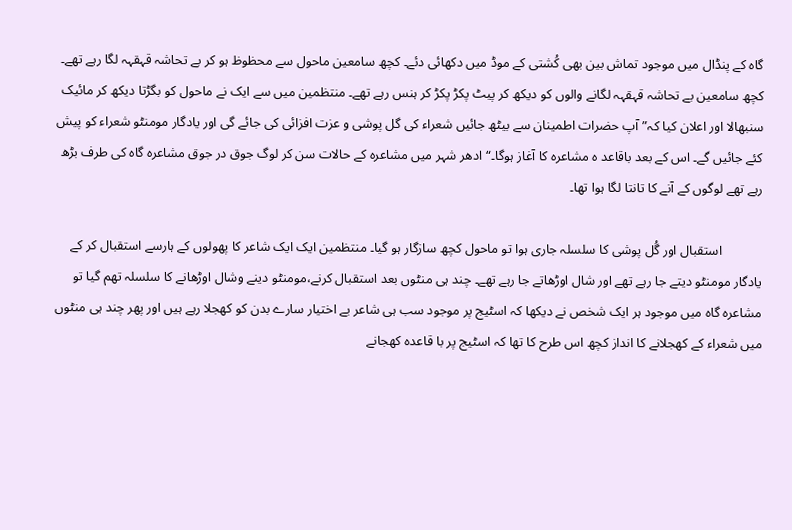گاہ کے پنڈال میں موجود تماش بین بھی کُشتی کے موڈ میں دکھائی دئے۔ کچھ سامعین ماحول سے محظوظ ہو کر بے تحاشہ قہقہہ لگا رہے تھے۔ کچھ سامعین بے تحاشہ قہقہہ لگانے والوں کو دیکھ کر پیٹ پکڑ پکڑ کر ہنس رہے تھے۔ منتظمین میں سے ایک نے ماحول کو بگڑتا دیکھ کر مائیک سنبھالا اور اعلان کیا کہ”آپ حضرات اطمینان سے بیٹھ جائیں شعراء کی گل پوشی و عزت افزائی کی جائے گی اور یادگار مومنٹو شعراء کو پیش کئے جائیں گے۔ اس کے بعد باقاعد ہ مشاعرہ کا آغاز ہوگا۔“ادھر شہر میں مشاعرہ کے حالات سن کر لوگ جوق در جوق مشاعرہ گاہ کی طرف بڑھ رہے تھے لوگوں کے آنے کا تانتا لگا ہوا تھا۔

            استقبال اور گُل پوشی کا سلسلہ جاری ہوا تو ماحول کچھ سازگار ہو گیا۔ منتظمین ایک ایک شاعر کا پھولوں کے ہارسے استقبال کر کے یادگار مومنٹو دیتے جا رہے تھے اور شال اوڑھاتے جا رہے تھے۔ چند ہی منٹوں بعد استقبال کرنے،مومنٹو دینے وشال اوڑھانے کا سلسلہ تھم گیا تو مشاعرہ گاہ میں موجود ہر ایک شخص نے دیکھا کہ اسٹیج پر موجود سب ہی شاعر بے اختیار سارے بدن کو کھجلا رہے ہیں اور پھر چند ہی منٹوں میں شعراء کے کھجلانے کا انداز کچھ اس طرح کا تھا کہ اسٹیج پر با قاعدہ کھجانے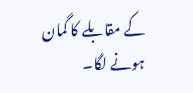کے مقابلے کا گمان ہونے لگا۔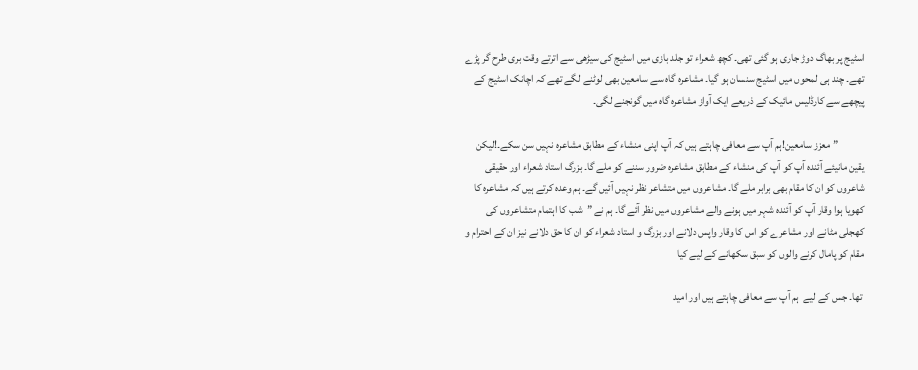اسٹیج پر بھاگ دوڑ جاری ہو گئی تھی۔ کچھ شعراء تو جلد بازی میں اسٹیج کی سیڑھی سے اترتے وقت بری طرح گر پڑے تھے۔ چند ہی لمحوں میں اسٹیج سنسان ہو گیا۔ مشاعرہ گاہ سے سامعین بھی لوٹنے لگے تھے کہ اچانک اسٹیج کے پیچھے سے کارڈلیس مائیک کے ذریعے ایک آواز مشاعرہ گاہ میں گونجنے لگی۔

            ”معزز سامعین!ہم آپ سے معافی چاہتے ہیں کہ آپ اپنی منشاء کے مطابق مشاعرہ نہیں سن سکے۔!لیکن یقین مانیئے آئندہ آپ کو آپ کی منشاء کے مطابق مشاعرہ ضرور سننے کو ملے گا۔ بزرگ استاد شعراء اور حقیقی شاعروں کو ان کا مقام بھی برابر ملے گا۔ مشاعروں میں متشاعر نظر نہیں آئیں گے۔ ہم وعدہ کرتے ہیں کہ مشاعرہ کا کھویا ہوا وقار آپ کو آئندہ شہر میں ہونے والے مشاعروں میں نظر آئے گا۔ ہم نے ”شب کا اہتمام متشاعروں کی کھجلی مٹانے اور مشاعرے کو اس کا وقار واپس دلانے اور بزرگ و استاد شعراء کو ان کا حق دلانے نیز ان کے احترام و مقام کو پامال کرنے والوں کو سبق سکھانے کے لیے کیا

 تھا۔ جس کے لیے  ہم آپ سے معافی چاہتے ہیں اور امید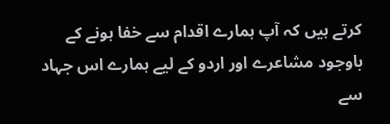کرتے ہیں کہ آپ ہمارے اقدام سے خفا ہونے کے باوجود مشاعرے اور اردو کے لیے ہمارے اس جہاد سے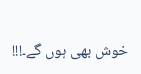خوش بھی ہوں گے۔!!!